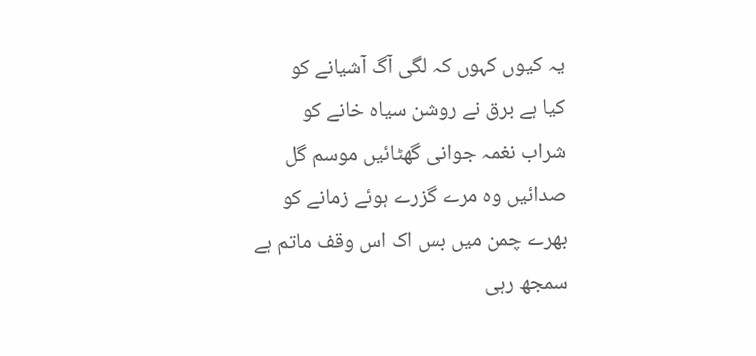یہ کیوں کہوں کہ لگی آگ آشیانے کو
کیا ہے برق نے روشن سیاہ خانے کو
شراب نغمہ جوانی گھٹائیں موسم گل
صدائیں وہ مرے گزرے ہوئے زمانے کو
بھرے چمن میں بس اک اس وقف ماتم ہے
سمجھ رہی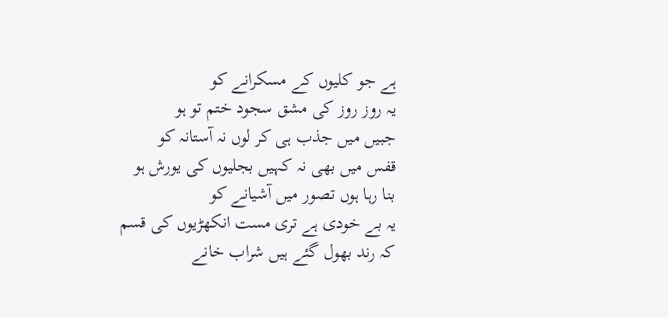ہے جو کلیوں کے مسکرانے کو
یہ روز روز کی مشق سجود ختم تو ہو
جبیں میں جذب ہی کر لوں نہ آستانہ کو
قفس میں بھی نہ کہیں بجلیوں کی یورش ہو
بنا رہا ہوں تصور میں آشیانے کو
یہ بے خودی ہے تری مست انکھڑیوں کی قسم
کہ رند بھول گئے ہیں شراب خانے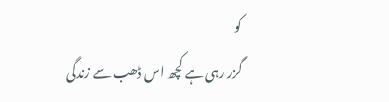کو
گزر رہی ہے کچھ اس ڈھب سے زندگی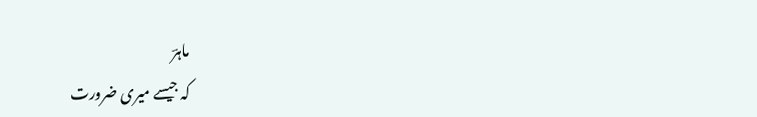ماہرؔ
کہ جیسے میری ضرورت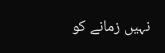نہیں زمانے کو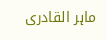ماہر القادری